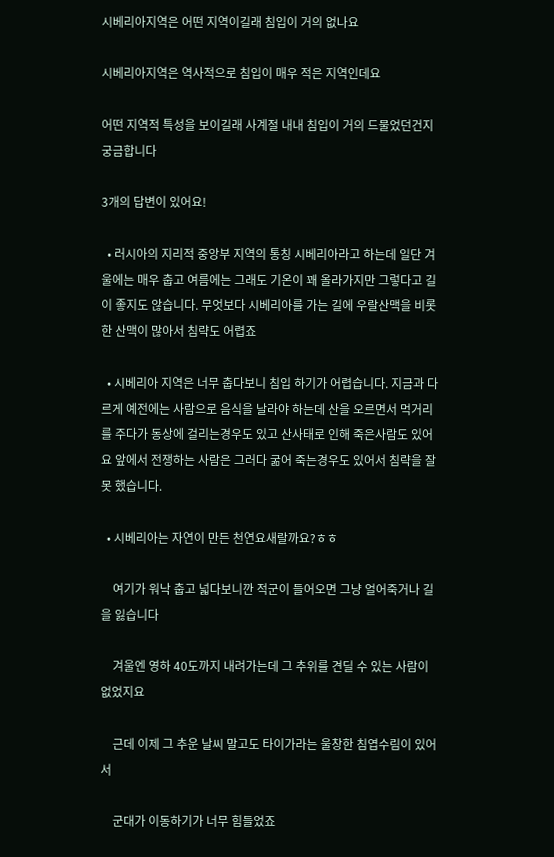시베리아지역은 어떤 지역이길래 침입이 거의 없나요

시베리아지역은 역사적으로 침입이 매우 적은 지역인데요

어떤 지역적 특성을 보이길래 사계절 내내 침입이 거의 드물었던건지 궁금합니다

3개의 답변이 있어요!

  • 러시아의 지리적 중앙부 지역의 통칭 시베리아라고 하는데 일단 겨울에는 매우 춥고 여름에는 그래도 기온이 꽤 올라가지만 그렇다고 길이 좋지도 않습니다. 무엇보다 시베리아를 가는 길에 우랄산맥을 비롯한 산맥이 많아서 침략도 어렵죠

  • 시베리아 지역은 너무 춥다보니 침입 하기가 어렵습니다. 지금과 다르게 예전에는 사람으로 음식을 날라야 하는데 산을 오르면서 먹거리를 주다가 동상에 걸리는경우도 있고 산사태로 인해 죽은사람도 있어요 앞에서 전쟁하는 사람은 그러다 굶어 죽는경우도 있어서 침략을 잘 못 했습니다.

  • 시베리아는 자연이 만든 천연요새랄까요?ㅎㅎ

    여기가 워낙 춥고 넓다보니깐 적군이 들어오면 그냥 얼어죽거나 길을 잃습니다

    겨울엔 영하 40도까지 내려가는데 그 추위를 견딜 수 있는 사람이 없었지요

    근데 이제 그 추운 날씨 말고도 타이가라는 울창한 침엽수림이 있어서

    군대가 이동하기가 너무 힘들었죠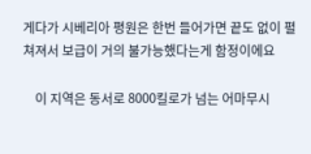게다가 시베리아 평원은 한번 들어가면 끝도 없이 펼쳐져서 보급이 거의 불가능했다는게 함정이에요

    이 지역은 동서로 8000킬로가 넘는 어마무시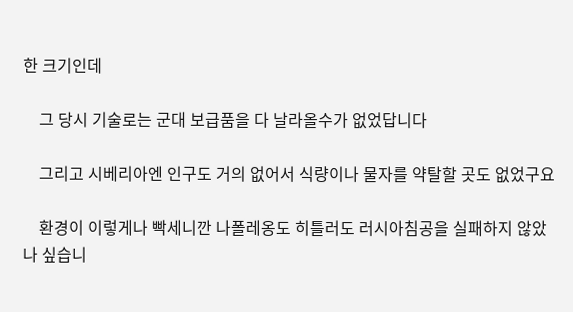한 크기인데

    그 당시 기술로는 군대 보급품을 다 날라올수가 없었답니다

    그리고 시베리아엔 인구도 거의 없어서 식량이나 물자를 약탈할 곳도 없었구요

    환경이 이렇게나 빡세니깐 나폴레옹도 히틀러도 러시아침공을 실패하지 않았나 싶습니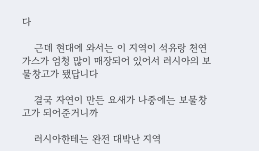다

    근데 현대에 와서는 이 지역이 석유랑 천연가스가 엄청 많이 매장되어 있어서 러시아의 보물창고가 됐답니다

    결국 자연이 만든 요새가 나중에는 보물창고가 되어준거니까

    러시아한테는 완전 대박난 지역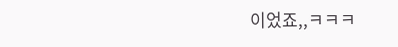이었죠,,ㅋㅋㅋ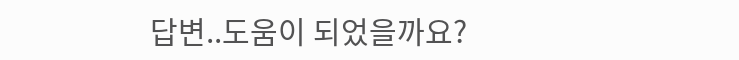답변..도움이 되었을까요?